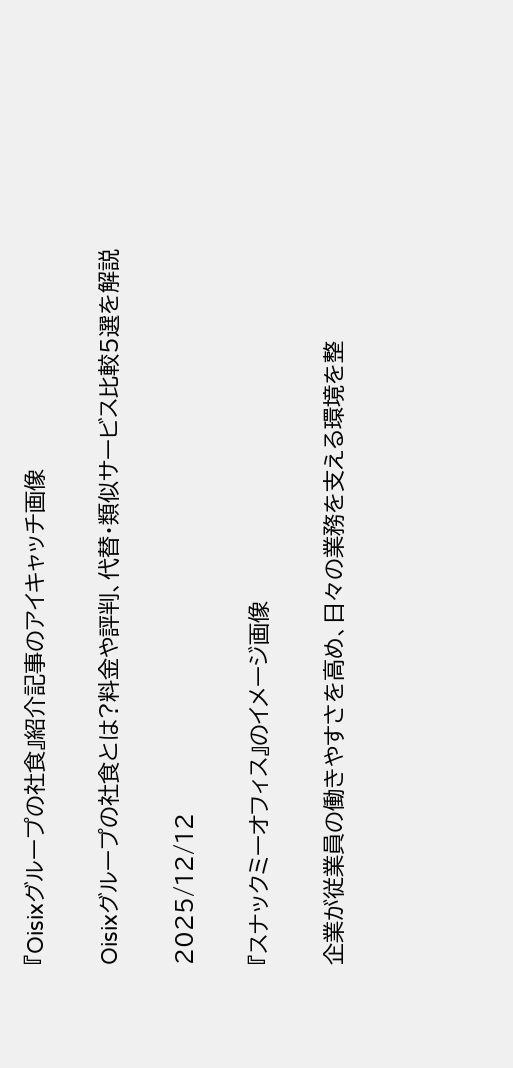『Oisixグループの社食』紹介記事のアイキャッチ画像

Oisixグループの社食とは?料金や評判、代替・類似サービス比較5選を解説

2025/12/12

『スナックミーオフィス』のイメージ画像

企業が従業員の働きやすさを高め、日々の業務を支える環境を整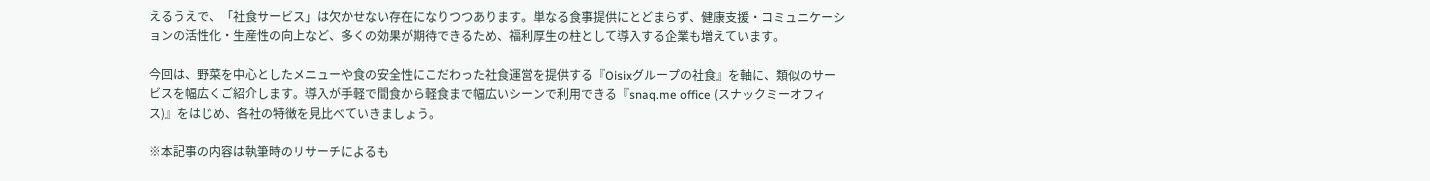えるうえで、「社食サービス」は欠かせない存在になりつつあります。単なる食事提供にとどまらず、健康支援・コミュニケーションの活性化・生産性の向上など、多くの効果が期待できるため、福利厚生の柱として導入する企業も増えています。

今回は、野菜を中心としたメニューや食の安全性にこだわった社食運営を提供する『Oisixグループの社食』を軸に、類似のサービスを幅広くご紹介します。導入が手軽で間食から軽食まで幅広いシーンで利用できる『snaq.me office (スナックミーオフィス)』をはじめ、各社の特徴を見比べていきましょう。

※本記事の内容は執筆時のリサーチによるも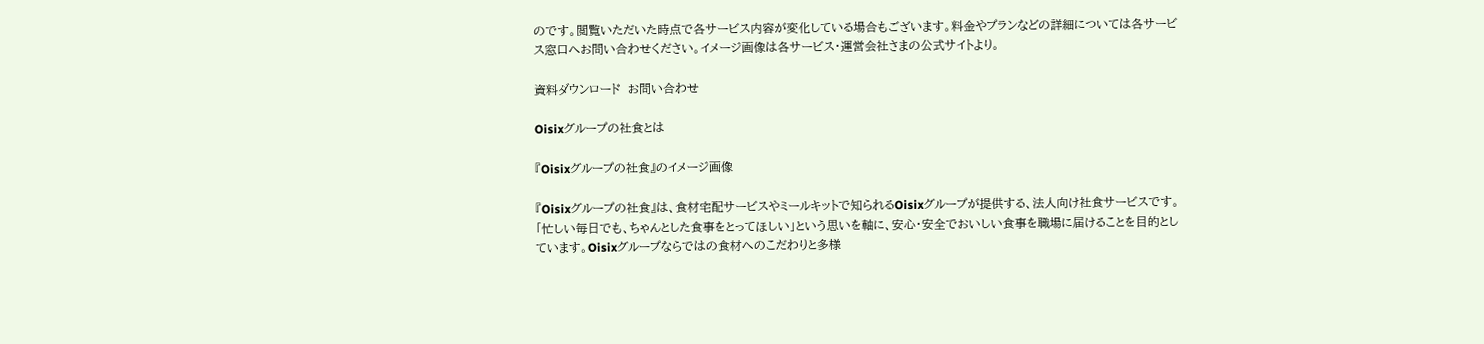のです。閲覧いただいた時点で各サービス内容が変化している場合もございます。料金やプランなどの詳細については各サービス窓口へお問い合わせください。イメージ画像は各サービス・運営会社さまの公式サイトより。

資料ダウンロード  お問い合わせ

Oisixグループの社食とは

『Oisixグループの社食』のイメージ画像

『Oisixグループの社食』は、食材宅配サービスやミールキットで知られるOisixグループが提供する、法人向け社食サービスです。「忙しい毎日でも、ちゃんとした食事をとってほしい」という思いを軸に、安心・安全でおいしい食事を職場に届けることを目的としています。Oisixグループならではの食材へのこだわりと多様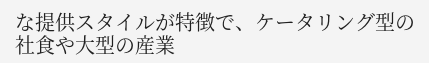な提供スタイルが特徴で、ケータリング型の社食や大型の産業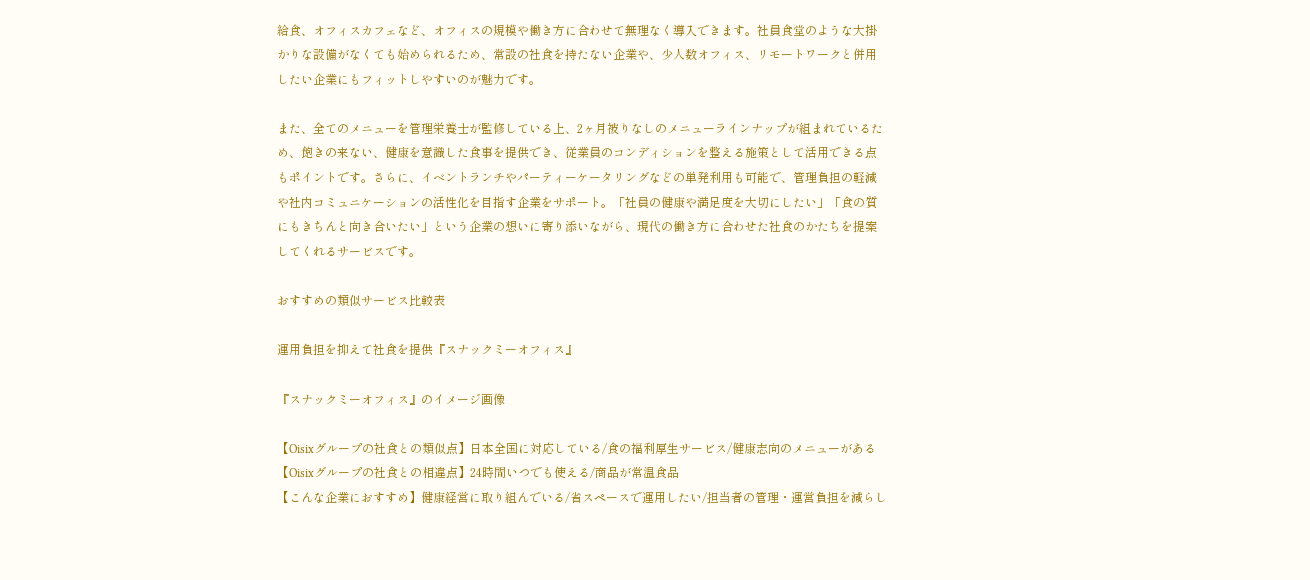給食、オフィスカフェなど、オフィスの規模や働き方に合わせて無理なく導入できます。社員食堂のような大掛かりな設備がなくても始められるため、常設の社食を持たない企業や、少人数オフィス、リモートワークと併用したい企業にもフィットしやすいのが魅力です。

また、全てのメニューを管理栄養士が監修している上、2ヶ月被りなしのメニューラインナップが組まれているため、飽きの来ない、健康を意識した食事を提供でき、従業員のコンディションを整える施策として活用できる点もポイントです。さらに、イベントランチやパーティーケータリングなどの単発利用も可能で、管理負担の軽減や社内コミュニケーションの活性化を目指す企業をサポート。「社員の健康や満足度を大切にしたい」「食の質にもきちんと向き合いたい」という企業の想いに寄り添いながら、現代の働き方に合わせた社食のかたちを提案してくれるサービスです。

おすすめの類似サービス比較表

運用負担を抑えて社食を提供『スナックミーオフィス』

『スナックミーオフィス』のイメージ画像

【Oisixグループの社食との類似点】日本全国に対応している/食の福利厚生サービス/健康志向のメニューがある
【Oisixグループの社食との相違点】24時間いつでも使える/商品が常温食品
【こんな企業におすすめ】健康経営に取り組んでいる/省スペースで運用したい/担当者の管理・運営負担を減らし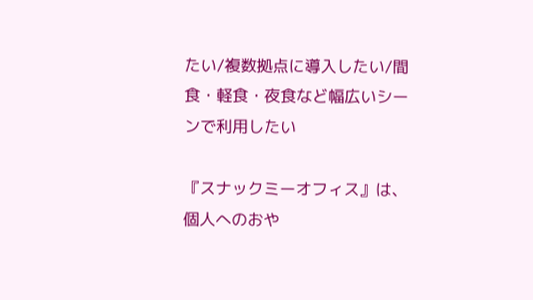たい/複数拠点に導入したい/間食・軽食・夜食など幅広いシーンで利用したい

『スナックミーオフィス』は、個人へのおや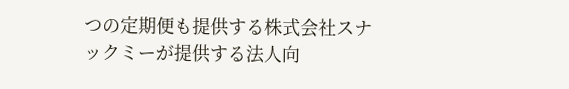つの定期便も提供する株式会社スナックミーが提供する法人向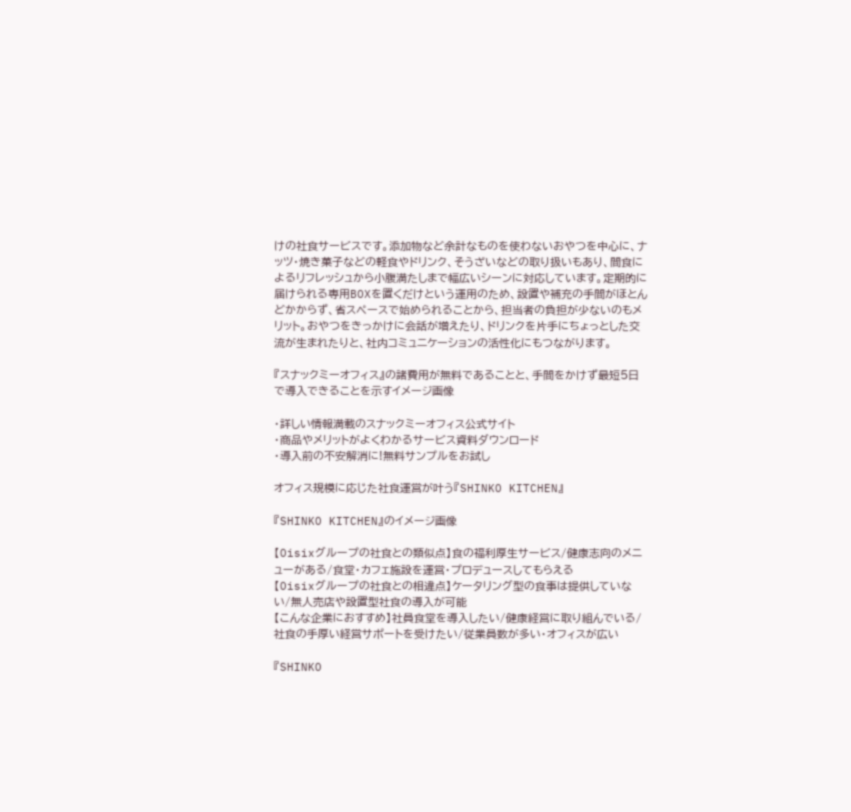けの社食サービスです。添加物など余計なものを使わないおやつを中心に、ナッツ・焼き菓子などの軽食やドリンク、そうざいなどの取り扱いもあり、間食によるリフレッシュから小腹満たしまで幅広いシーンに対応しています。定期的に届けられる専用BOXを置くだけという運用のため、設置や補充の手間がほとんどかからず、省スペースで始められることから、担当者の負担が少ないのもメリット。おやつをきっかけに会話が増えたり、ドリンクを片手にちょっとした交流が生まれたりと、社内コミュニケーションの活性化にもつながります。

『スナックミーオフィス』の諸費用が無料であることと、手間をかけず最短5日で導入できることを示すイメージ画像

・詳しい情報満載のスナックミーオフィス公式サイト
・商品やメリットがよくわかるサービス資料ダウンロード
・導入前の不安解消に!無料サンプルをお試し

オフィス規模に応じた社食運営が叶う『SHINKO KITCHEN』

『SHINKO KITCHEN』のイメージ画像

【Oisixグループの社食との類似点】食の福利厚生サービス/健康志向のメニューがある/食堂・カフェ施設を運営・プロデュースしてもらえる
【Oisixグループの社食との相違点】ケータリング型の食事は提供していない/無人売店や設置型社食の導入が可能
【こんな企業におすすめ】社員食堂を導入したい/健康経営に取り組んでいる/社食の手厚い経営サポートを受けたい/従業員数が多い・オフィスが広い

『SHINKO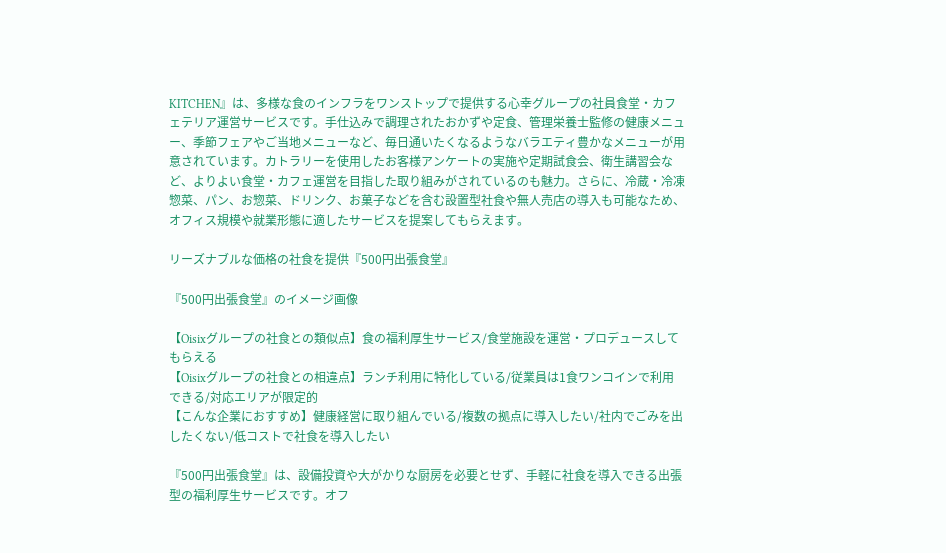KITCHEN』は、多様な食のインフラをワンストップで提供する心幸グループの社員食堂・カフェテリア運営サービスです。手仕込みで調理されたおかずや定食、管理栄養士監修の健康メニュー、季節フェアやご当地メニューなど、毎日通いたくなるようなバラエティ豊かなメニューが用意されています。カトラリーを使用したお客様アンケートの実施や定期試食会、衛生講習会など、よりよい食堂・カフェ運営を目指した取り組みがされているのも魅力。さらに、冷蔵・冷凍惣菜、パン、お惣菜、ドリンク、お菓子などを含む設置型社食や無人売店の導入も可能なため、オフィス規模や就業形態に適したサービスを提案してもらえます。

リーズナブルな価格の社食を提供『500円出張食堂』

『500円出張食堂』のイメージ画像

【Oisixグループの社食との類似点】食の福利厚生サービス/食堂施設を運営・プロデュースしてもらえる
【Oisixグループの社食との相違点】ランチ利用に特化している/従業員は1食ワンコインで利用できる/対応エリアが限定的
【こんな企業におすすめ】健康経営に取り組んでいる/複数の拠点に導入したい/社内でごみを出したくない/低コストで社食を導入したい

『500円出張食堂』は、設備投資や大がかりな厨房を必要とせず、手軽に社食を導入できる出張型の福利厚生サービスです。オフ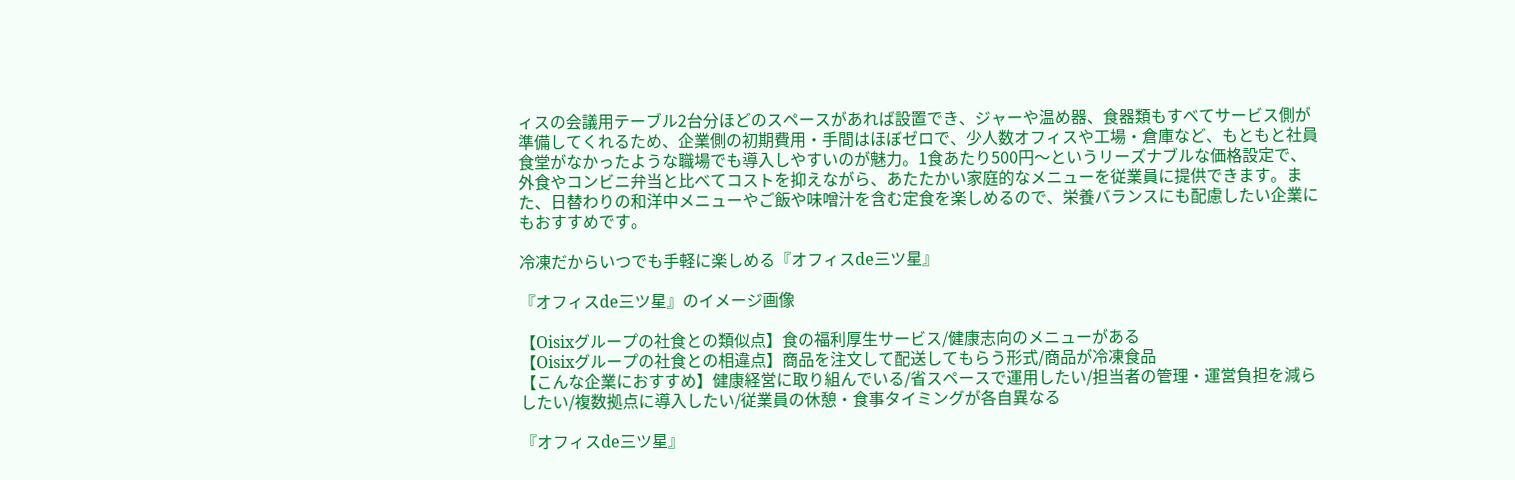ィスの会議用テーブル2台分ほどのスペースがあれば設置でき、ジャーや温め器、食器類もすべてサービス側が準備してくれるため、企業側の初期費用・手間はほぼゼロで、少人数オフィスや工場・倉庫など、もともと社員食堂がなかったような職場でも導入しやすいのが魅力。1食あたり500円〜というリーズナブルな価格設定で、外食やコンビニ弁当と比べてコストを抑えながら、あたたかい家庭的なメニューを従業員に提供できます。また、日替わりの和洋中メニューやご飯や味噌汁を含む定食を楽しめるので、栄養バランスにも配慮したい企業にもおすすめです。

冷凍だからいつでも手軽に楽しめる『オフィスde三ツ星』

『オフィスde三ツ星』のイメージ画像

【Oisixグループの社食との類似点】食の福利厚生サービス/健康志向のメニューがある
【Oisixグループの社食との相違点】商品を注文して配送してもらう形式/商品が冷凍食品
【こんな企業におすすめ】健康経営に取り組んでいる/省スペースで運用したい/担当者の管理・運営負担を減らしたい/複数拠点に導入したい/従業員の休憩・食事タイミングが各自異なる

『オフィスde三ツ星』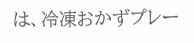は、冷凍おかずプレー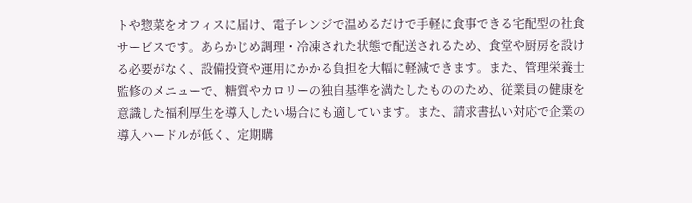トや惣菜をオフィスに届け、電子レンジで温めるだけで手軽に食事できる宅配型の社食サービスです。あらかじめ調理・冷凍された状態で配送されるため、食堂や厨房を設ける必要がなく、設備投資や運用にかかる負担を大幅に軽減できます。また、管理栄養士監修のメニューで、糖質やカロリーの独自基準を満たしたもののため、従業員の健康を意識した福利厚生を導入したい場合にも適しています。また、請求書払い対応で企業の導入ハードルが低く、定期購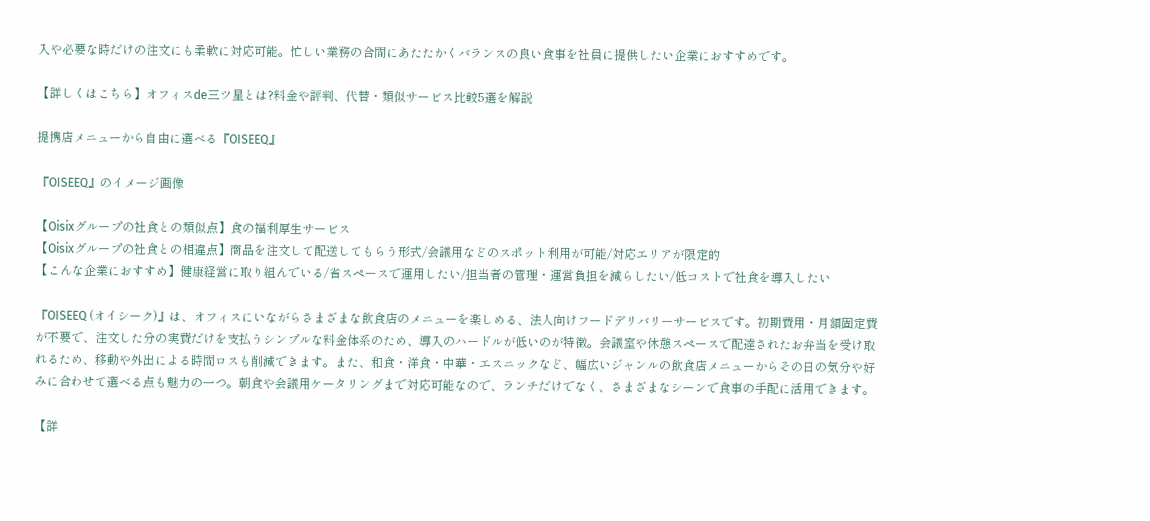入や必要な時だけの注文にも柔軟に対応可能。忙しい業務の合間にあたたかくバランスの良い食事を社員に提供したい企業におすすめです。

【詳しくはこちら】オフィスde三ツ星とは?料金や評判、代替・類似サービス比較5選を解説

提携店メニューから自由に選べる『OISEEQ』

『OISEEQ』のイメージ画像

【Oisixグループの社食との類似点】食の福利厚生サービス
【Oisixグループの社食との相違点】商品を注文して配送してもらう形式/会議用などのスポット利用が可能/対応エリアが限定的
【こんな企業におすすめ】健康経営に取り組んでいる/省スペースで運用したい/担当者の管理・運営負担を減らしたい/低コストで社食を導入したい

『OISEEQ (オイシーク)』は、オフィスにいながらさまざまな飲食店のメニューを楽しめる、法人向けフードデリバリーサービスです。初期費用・月額固定費が不要で、注文した分の実費だけを支払うシンプルな料金体系のため、導入のハードルが低いのが特徴。会議室や休憩スペースで配達されたお弁当を受け取れるため、移動や外出による時間ロスも削減できます。また、和食・洋食・中華・エスニックなど、幅広いジャンルの飲食店メニューからその日の気分や好みに合わせて選べる点も魅力の一つ。朝食や会議用ケータリングまで対応可能なので、ランチだけでなく、さまざまなシーンで食事の手配に活用できます。

【詳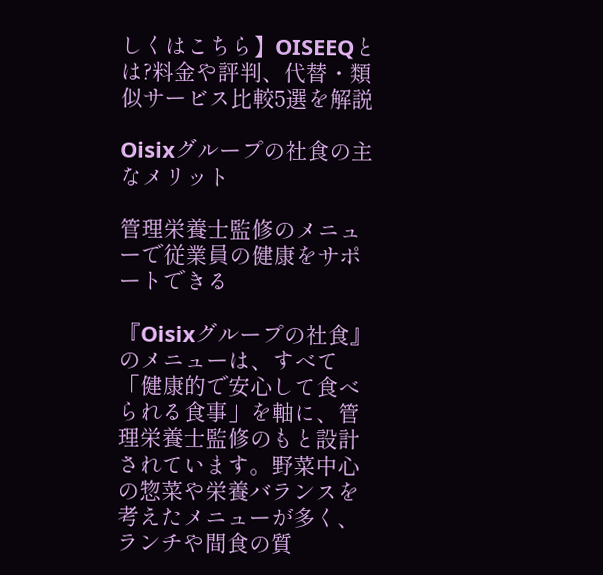しくはこちら】OISEEQとは?料金や評判、代替・類似サービス比較5選を解説

Oisixグループの社食の主なメリット

管理栄養士監修のメニューで従業員の健康をサポートできる

『Oisixグループの社食』のメニューは、すべて「健康的で安心して食べられる食事」を軸に、管理栄養士監修のもと設計されています。野菜中心の惣菜や栄養バランスを考えたメニューが多く、ランチや間食の質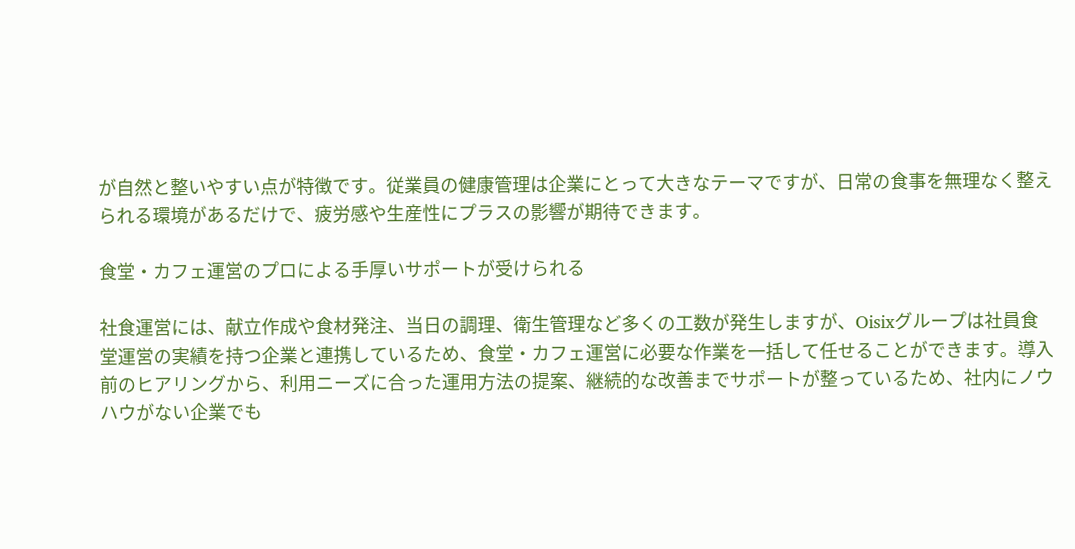が自然と整いやすい点が特徴です。従業員の健康管理は企業にとって大きなテーマですが、日常の食事を無理なく整えられる環境があるだけで、疲労感や生産性にプラスの影響が期待できます。

食堂・カフェ運営のプロによる手厚いサポートが受けられる

社食運営には、献立作成や食材発注、当日の調理、衛生管理など多くの工数が発生しますが、Oisixグループは社員食堂運営の実績を持つ企業と連携しているため、食堂・カフェ運営に必要な作業を一括して任せることができます。導入前のヒアリングから、利用ニーズに合った運用方法の提案、継続的な改善までサポートが整っているため、社内にノウハウがない企業でも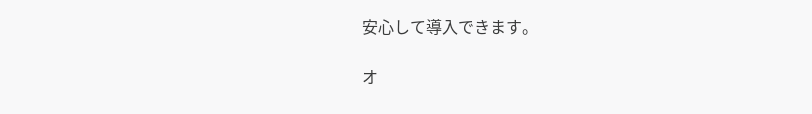安心して導入できます。

オ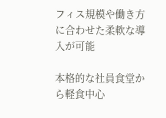フィス規模や働き方に合わせた柔軟な導入が可能

本格的な社員食堂から軽食中心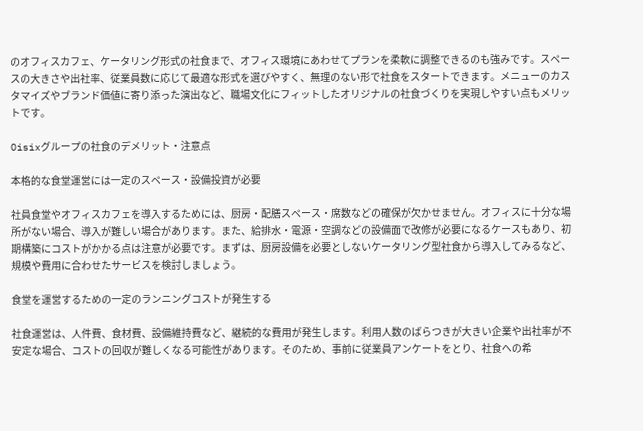のオフィスカフェ、ケータリング形式の社食まで、オフィス環境にあわせてプランを柔軟に調整できるのも強みです。スペースの大きさや出社率、従業員数に応じて最適な形式を選びやすく、無理のない形で社食をスタートできます。メニューのカスタマイズやブランド価値に寄り添った演出など、職場文化にフィットしたオリジナルの社食づくりを実現しやすい点もメリットです。

Oisixグループの社食のデメリット・注意点

本格的な食堂運営には一定のスペース・設備投資が必要

社員食堂やオフィスカフェを導入するためには、厨房・配膳スペース・席数などの確保が欠かせません。オフィスに十分な場所がない場合、導入が難しい場合があります。また、給排水・電源・空調などの設備面で改修が必要になるケースもあり、初期構築にコストがかかる点は注意が必要です。まずは、厨房設備を必要としないケータリング型社食から導入してみるなど、規模や費用に合わせたサービスを検討しましょう。

食堂を運営するための一定のランニングコストが発生する

社食運営は、人件費、食材費、設備維持費など、継続的な費用が発生します。利用人数のばらつきが大きい企業や出社率が不安定な場合、コストの回収が難しくなる可能性があります。そのため、事前に従業員アンケートをとり、社食への希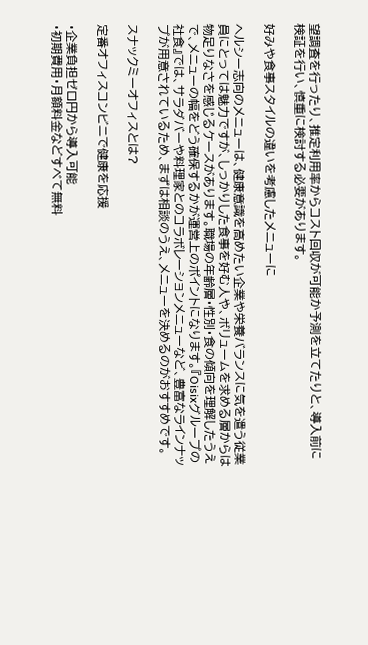望調査を行ったり、推定利用率からコスト回収が可能か予測を立てたりと、導入前に検証を行い、慎重に検討する必要があります。

好みや食事スタイルの違いを考慮したメニューに

ヘルシー志向のメニューは、健康意識を高めたい企業や栄養バランスに気を遣う従業員にとっては魅力ですが、しっかりした食事を好む人や、ボリュームを求める層からは物足りなさを感じるケースがあります。職場の年齢層・性別・食の傾向を理解したうえで、メニューの幅をどう確保するかが運営上のポイントになります。『Oisixグループの社食』では、サラダバーや料理家とのコラボレーションメニューなど、豊富なラインナップが用意されているため、まずは相談のうえ、メニューを決めるのがおすすめです。

スナックミーオフィスとは?

定番オフィスコンビニで健康を応援

・企業負担ゼロ円から導入可能
・初期費用・月額料金などすべて無料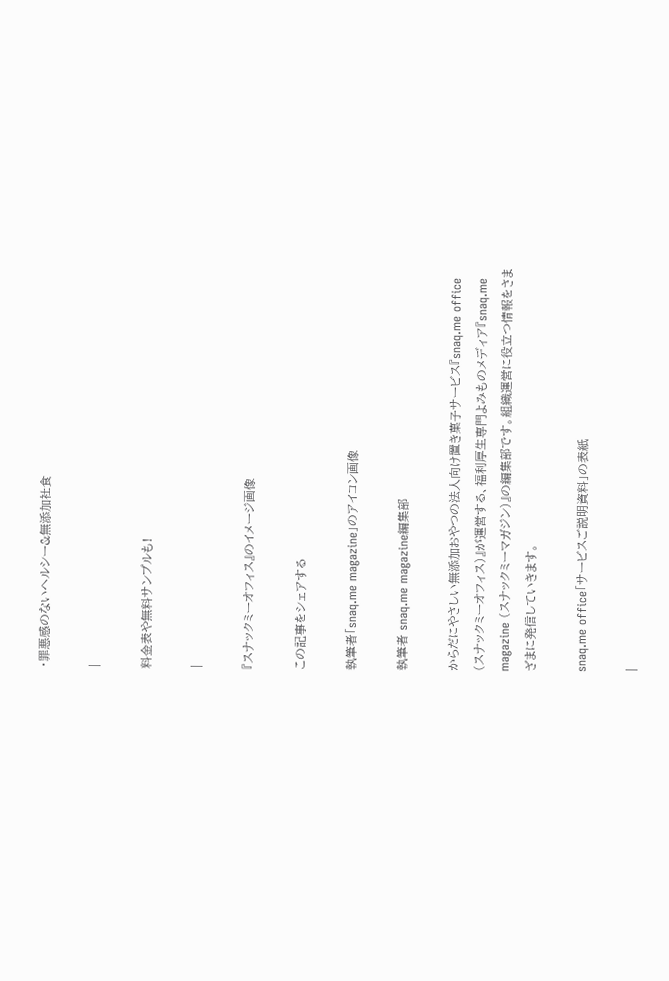・罪悪感のないヘルシー&無添加社食

|

料金表や無料サンプルも!

|

『スナックミーオフィス』のイメージ画像

この記事をシェアする

執筆者「snaq.me magazine」のアイコン画像

執筆者 snaq.me magazine編集部

からだにやさしい無添加おやつの法人向け置き菓子サービス『snaq.me office (スナックミーオフィス)』が運営する、福利厚生専門よみものメディア『snaq.me magazine (スナックミーマガジン)』の編集部です。組織運営に役立つ情報をさまざまに発信していきます。

snaq.me office「サービスご説明資料」の表紙

|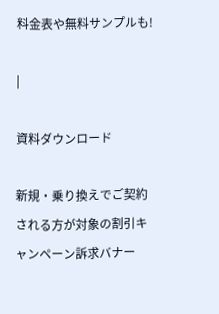料金表や無料サンプルも!

|

資料ダウンロード

新規・乗り換えでご契約される方が対象の割引キャンペーン訴求バナー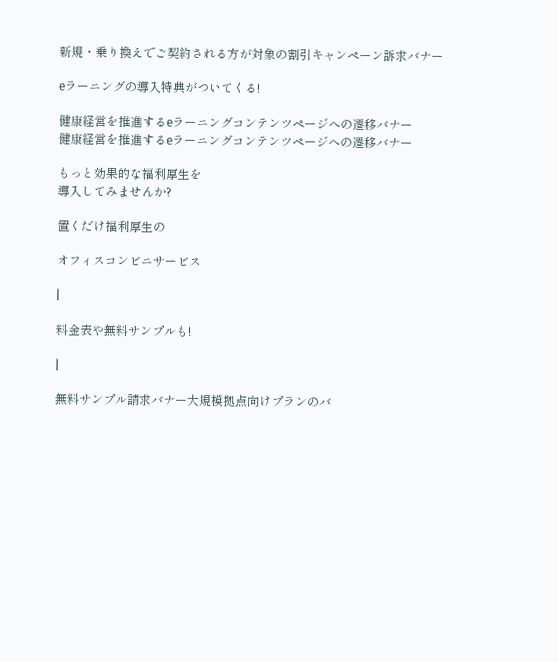新規・乗り換えでご契約される方が対象の割引キャンペーン訴求バナー

eラーニングの導入特典がついてくる!

健康経営を推進するeラーニングコンテンツページへの遷移バナー
健康経営を推進するeラーニングコンテンツページへの遷移バナー

もっと効果的な福利厚生を
導入してみませんか?

置くだけ福利厚生の

オフィスコンビニサービス

|

料金表や無料サンプルも!

|

無料サンプル請求バナー大規模拠点向けプランのバ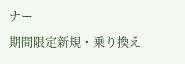ナー
期間限定新規・乗り換え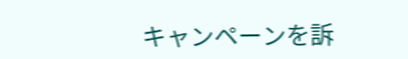キャンペーンを訴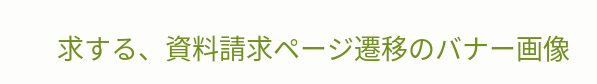求する、資料請求ページ遷移のバナー画像